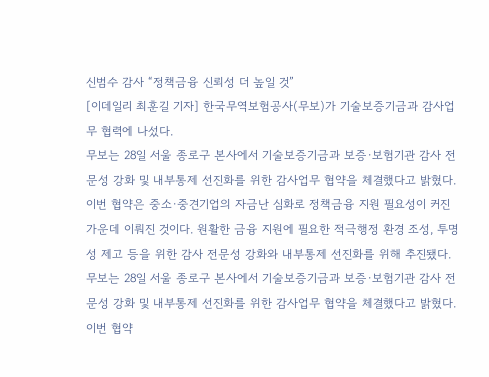신범수 감사 “정책금융 신뢰성 더 높일 것”
[이데일리 최훈길 기자] 한국무역보험공사(무보)가 기술보증기금과 감사업무 협력에 나섰다.
무보는 28일 서울 종로구 본사에서 기술보증기금과 보증·보험기관 감사 전문성 강화 및 내부통제 선진화를 위한 감사업무 협약을 체결했다고 밝혔다.
이번 협약은 중소·중견기업의 자금난 심화로 정책금융 지원 필요성이 커진 가운데 이뤄진 것이다. 원활한 금융 지원에 필요한 적극행정 환경 조성, 투명성 제고 등을 위한 감사 전문성 강화와 내부통제 선진화를 위해 추진됐다.
무보는 28일 서울 종로구 본사에서 기술보증기금과 보증·보험기관 감사 전문성 강화 및 내부통제 선진화를 위한 감사업무 협약을 체결했다고 밝혔다.
이번 협약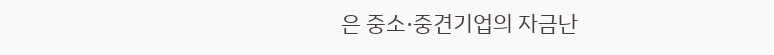은 중소·중견기업의 자금난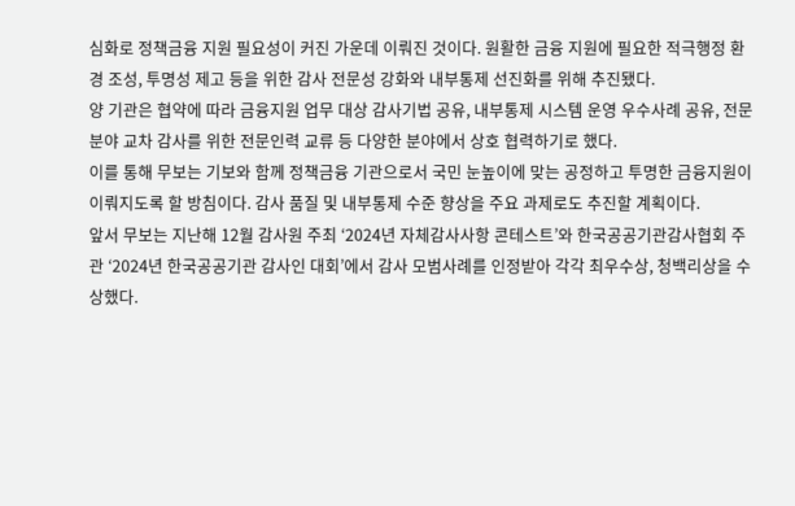심화로 정책금융 지원 필요성이 커진 가운데 이뤄진 것이다. 원활한 금융 지원에 필요한 적극행정 환경 조성, 투명성 제고 등을 위한 감사 전문성 강화와 내부통제 선진화를 위해 추진됐다.
양 기관은 협약에 따라 금융지원 업무 대상 감사기법 공유, 내부통제 시스템 운영 우수사례 공유, 전문 분야 교차 감사를 위한 전문인력 교류 등 다양한 분야에서 상호 협력하기로 했다.
이를 통해 무보는 기보와 함께 정책금융 기관으로서 국민 눈높이에 맞는 공정하고 투명한 금융지원이 이뤄지도록 할 방침이다. 감사 품질 및 내부통제 수준 향상을 주요 과제로도 추진할 계획이다.
앞서 무보는 지난해 12월 감사원 주최 ‘2024년 자체감사사항 콘테스트’와 한국공공기관감사협회 주관 ‘2024년 한국공공기관 감사인 대회’에서 감사 모범사례를 인정받아 각각 최우수상, 청백리상을 수상했다.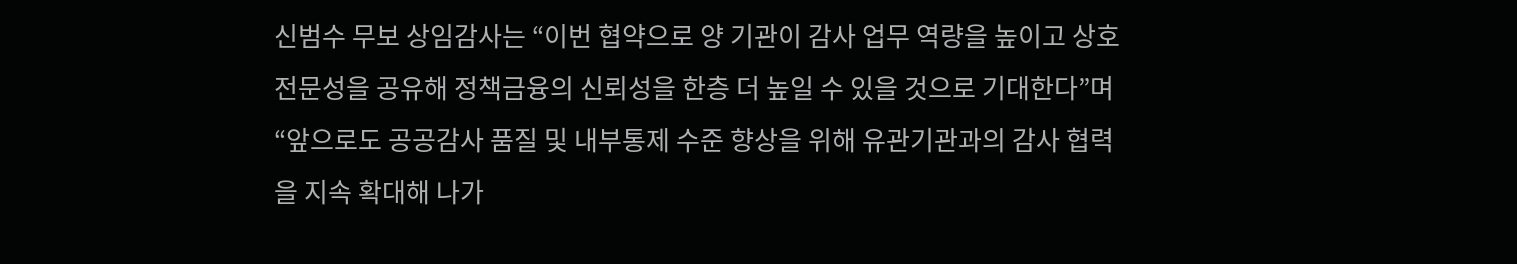신범수 무보 상임감사는 “이번 협약으로 양 기관이 감사 업무 역량을 높이고 상호 전문성을 공유해 정책금융의 신뢰성을 한층 더 높일 수 있을 것으로 기대한다”며 “앞으로도 공공감사 품질 및 내부통제 수준 향상을 위해 유관기관과의 감사 협력을 지속 확대해 나가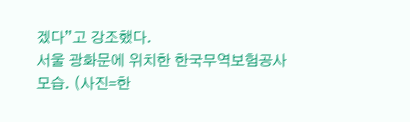겠다”고 강조했다.
서울 광화문에 위치한 한국무역보험공사 모습. (사진=한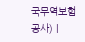국무역보험공사) |